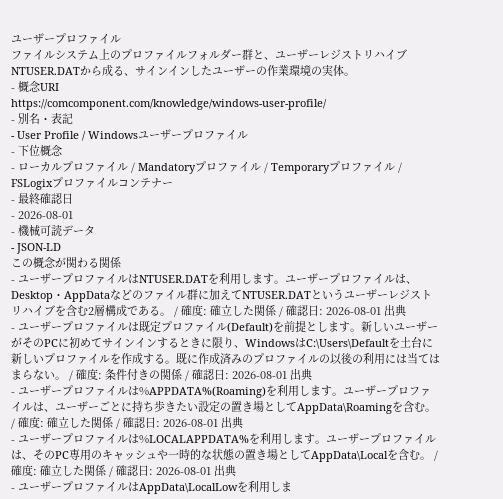ユーザープロファイル
ファイルシステム上のプロファイルフォルダー群と、ユーザーレジストリハイブNTUSER.DATから成る、サインインしたユーザーの作業環境の実体。
- 概念URI
https://comcomponent.com/knowledge/windows-user-profile/
- 別名・表記
- User Profile / Windowsユーザープロファイル
- 下位概念
- ローカルプロファイル / Mandatoryプロファイル / Temporaryプロファイル / FSLogixプロファイルコンテナー
- 最終確認日
- 2026-08-01
- 機械可読データ
- JSON-LD
この概念が関わる関係
- ユーザープロファイルはNTUSER.DATを利用します。ユーザープロファイルは、Desktop・AppDataなどのファイル群に加えてNTUSER.DATというユーザーレジストリハイブを含む2層構成である。 / 確度: 確立した関係 / 確認日: 2026-08-01 出典
- ユーザープロファイルは既定プロファイル(Default)を前提とします。新しいユーザーがそのPCに初めてサインインするときに限り、WindowsはC:\Users\Defaultを土台に新しいプロファイルを作成する。既に作成済みのプロファイルの以後の利用には当てはまらない。 / 確度: 条件付きの関係 / 確認日: 2026-08-01 出典
- ユーザープロファイルは%APPDATA%(Roaming)を利用します。ユーザープロファイルは、ユーザーごとに持ち歩きたい設定の置き場としてAppData\Roamingを含む。 / 確度: 確立した関係 / 確認日: 2026-08-01 出典
- ユーザープロファイルは%LOCALAPPDATA%を利用します。ユーザープロファイルは、そのPC専用のキャッシュや一時的な状態の置き場としてAppData\Localを含む。 / 確度: 確立した関係 / 確認日: 2026-08-01 出典
- ユーザープロファイルはAppData\LocalLowを利用しま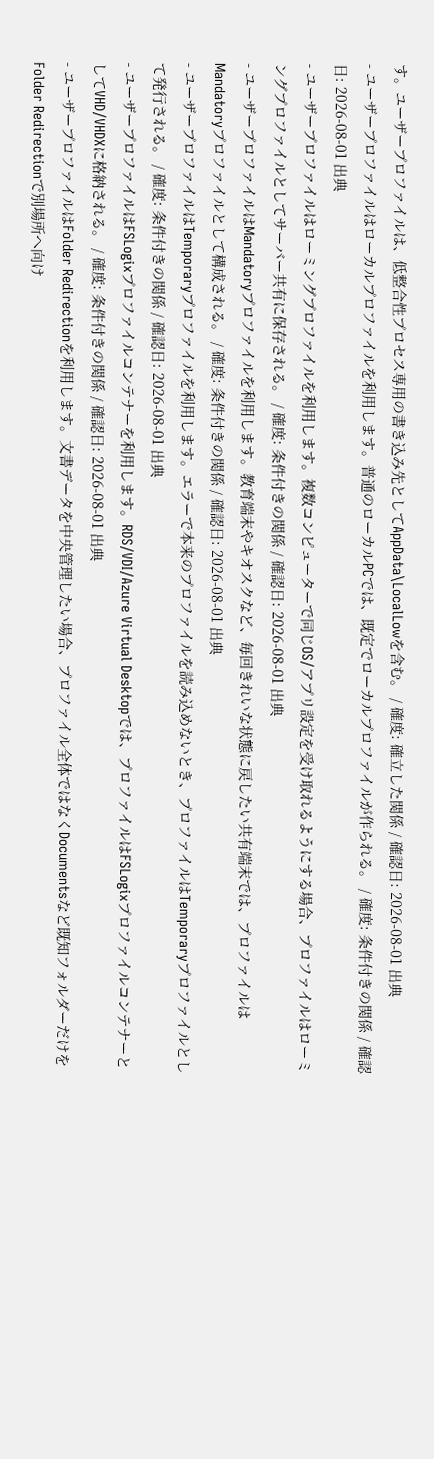す。ユーザープロファイルは、低整合性プロセス専用の書き込み先としてAppData\LocalLowを含む。 / 確度: 確立した関係 / 確認日: 2026-08-01 出典
- ユーザープロファイルはローカルプロファイルを利用します。普通のローカルPCでは、既定でローカルプロファイルが作られる。 / 確度: 条件付きの関係 / 確認日: 2026-08-01 出典
- ユーザープロファイルはローミングプロファイルを利用します。複数コンピューターで同じOS/アプリ設定を受け取れるようにする場合、プロファイルはローミングプロファイルとしてサーバー共有に保存される。 / 確度: 条件付きの関係 / 確認日: 2026-08-01 出典
- ユーザープロファイルはMandatoryプロファイルを利用します。教育端末やキオスクなど、毎回きれいな状態に戻したい共有端末では、プロファイルはMandatoryプロファイルとして構成される。 / 確度: 条件付きの関係 / 確認日: 2026-08-01 出典
- ユーザープロファイルはTemporaryプロファイルを利用します。エラーで本来のプロファイルを読み込めないとき、プロファイルはTemporaryプロファイルとして発行される。 / 確度: 条件付きの関係 / 確認日: 2026-08-01 出典
- ユーザープロファイルはFSLogixプロファイルコンテナーを利用します。RDS/VDI/Azure Virtual Desktopでは、プロファイルはFSLogixプロファイルコンテナーとしてVHD/VHDXに格納される。 / 確度: 条件付きの関係 / 確認日: 2026-08-01 出典
- ユーザープロファイルはFolder Redirectionを利用します。文書データを中央管理したい場合、プロファイル全体ではなくDocumentsなど既知フォルダーだけをFolder Redirectionで別場所へ向け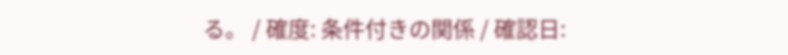る。 / 確度: 条件付きの関係 / 確認日: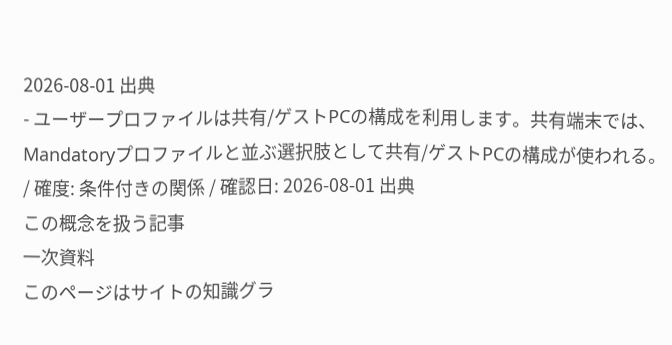2026-08-01 出典
- ユーザープロファイルは共有/ゲストPCの構成を利用します。共有端末では、Mandatoryプロファイルと並ぶ選択肢として共有/ゲストPCの構成が使われる。 / 確度: 条件付きの関係 / 確認日: 2026-08-01 出典
この概念を扱う記事
一次資料
このページはサイトの知識グラ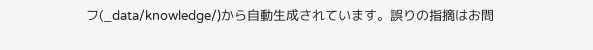フ(_data/knowledge/)から自動生成されています。誤りの指摘はお問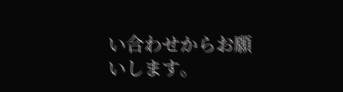い合わせからお願いします。